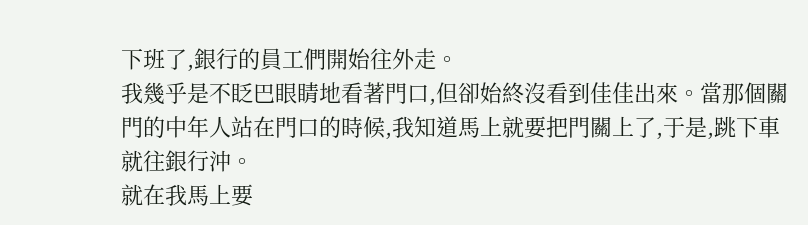下班了,銀行的員工們開始往外走。
我幾乎是不眨巴眼睛地看著門口,但卻始終沒看到佳佳出來。當那個關門的中年人站在門口的時候,我知道馬上就要把門關上了,于是,跳下車就往銀行沖。
就在我馬上要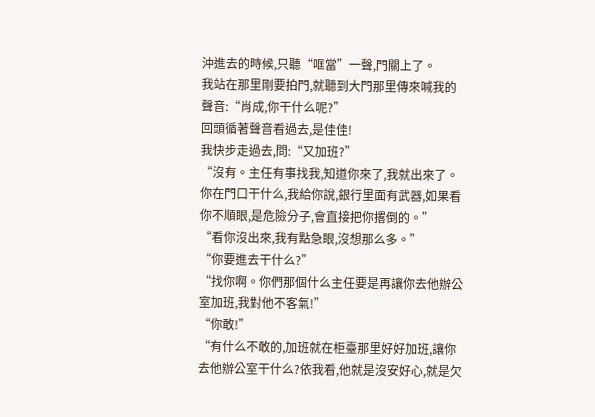沖進去的時候,只聽“哐當”一聲,門關上了。
我站在那里剛要拍門,就聽到大門那里傳來喊我的聲音:“肖成,你干什么呢?”
回頭循著聲音看過去,是佳佳!
我快步走過去,問:“又加班?”
“沒有。主任有事找我,知道你來了,我就出來了。你在門口干什么,我給你說,銀行里面有武器,如果看你不順眼,是危險分子,會直接把你撂倒的。”
“看你沒出來,我有點急眼,沒想那么多。”
“你要進去干什么?”
“找你啊。你們那個什么主任要是再讓你去他辦公室加班,我對他不客氣!”
“你敢!”
“有什么不敢的,加班就在柜臺那里好好加班,讓你去他辦公室干什么?依我看,他就是沒安好心,就是欠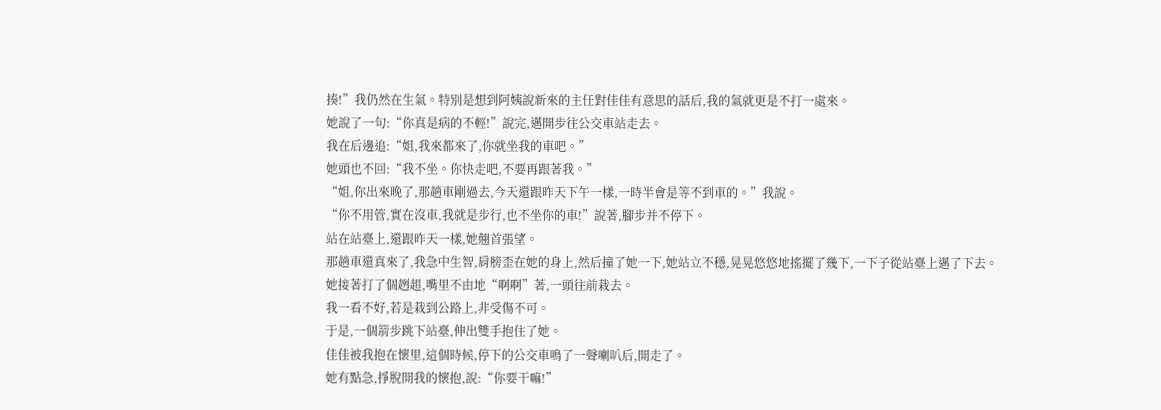揍!”我仍然在生氣。特別是想到阿姨說新來的主任對佳佳有意思的話后,我的氣就更是不打一處來。
她說了一句:“你真是病的不輕!”說完,邁開步往公交車站走去。
我在后邊追:“姐,我來都來了,你就坐我的車吧。”
她頭也不回:“我不坐。你快走吧,不要再跟著我。”
“姐,你出來晚了,那趟車剛過去,今天還跟昨天下午一樣,一時半會是等不到車的。”我說。
“你不用管,實在沒車,我就是步行,也不坐你的車!”說著,腳步并不停下。
站在站臺上,還跟昨天一樣,她翹首張望。
那趟車還真來了,我急中生智,肩膀歪在她的身上,然后撞了她一下,她站立不穩,晃晃悠悠地搖擺了幾下,一下子從站臺上邁了下去。
她接著打了個趔趄,嘴里不由地“啊啊”著,一頭往前栽去。
我一看不好,若是栽到公路上,非受傷不可。
于是,一個箭步跳下站臺,伸出雙手抱住了她。
佳佳被我抱在懷里,這個時候,停下的公交車鳴了一聲喇叭后,開走了。
她有點急,掙脫開我的懷抱,說:“你要干嘛!”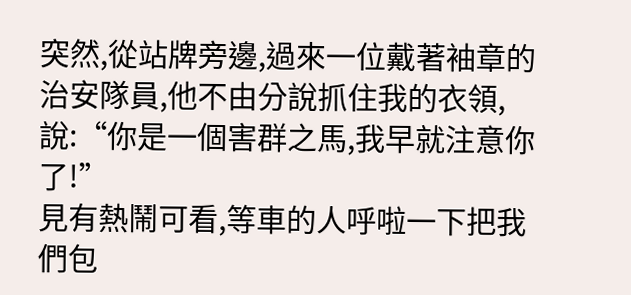突然,從站牌旁邊,過來一位戴著袖章的治安隊員,他不由分說抓住我的衣領,說:“你是一個害群之馬,我早就注意你了!”
見有熱鬧可看,等車的人呼啦一下把我們包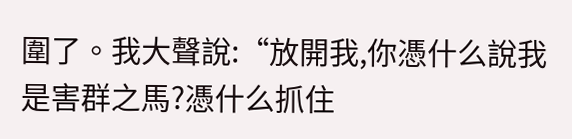圍了。我大聲說:“放開我,你憑什么說我是害群之馬?憑什么抓住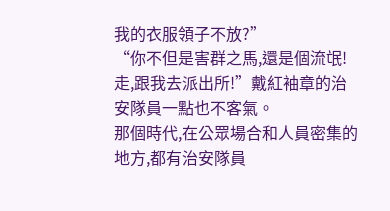我的衣服領子不放?”
“你不但是害群之馬,還是個流氓!走,跟我去派出所!”戴紅袖章的治安隊員一點也不客氣。
那個時代,在公眾場合和人員密集的地方,都有治安隊員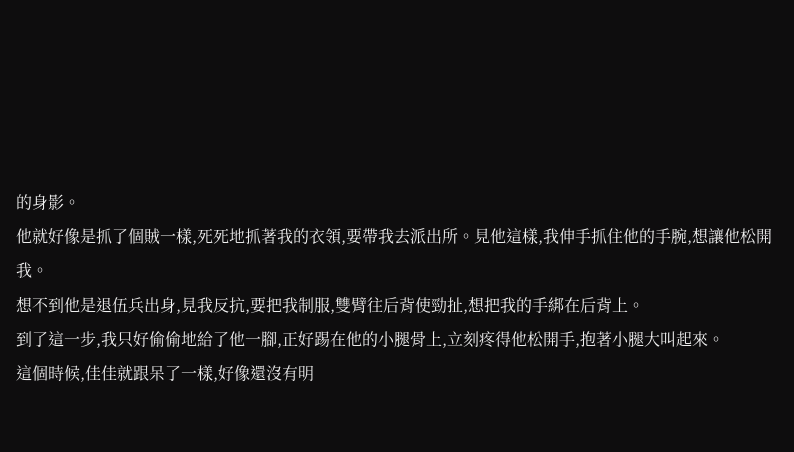的身影。
他就好像是抓了個賊一樣,死死地抓著我的衣領,要帶我去派出所。見他這樣,我伸手抓住他的手腕,想讓他松開我。
想不到他是退伍兵出身,見我反抗,要把我制服,雙臂往后背使勁扯,想把我的手綁在后背上。
到了這一步,我只好偷偷地給了他一腳,正好踢在他的小腿骨上,立刻疼得他松開手,抱著小腿大叫起來。
這個時候,佳佳就跟呆了一樣,好像還沒有明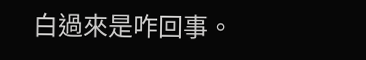白過來是咋回事。